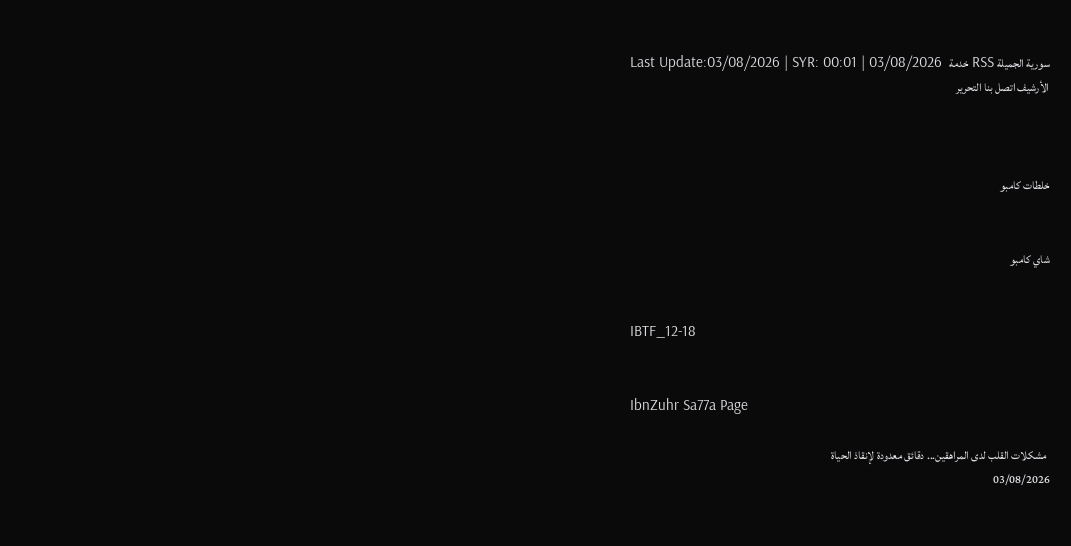سورية الجميلة RSS خدمة   Last Update:03/08/2026 | SYR: 00:01 | 03/08/2026
الأرشيف اتصل بنا التحرير



خلطات كامبو


شاي كامبو


IBTF_12-18


IbnZuhr Sa77a Page

 مشكلات القلب لدى المراهقين... دقائق معدودة لإنقاذ الحياة
03/08/2026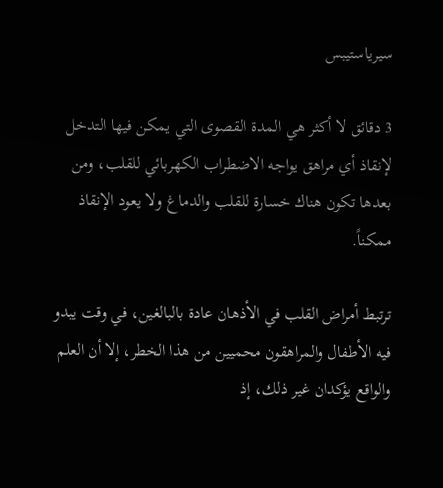سيرياستيبس

3 دقائق لا أكثر هي المدة القصوى التي يمكن فيها التدخل لإنقاذ أي مراهق يواجه الاضطراب الكهربائي للقلب، ومن بعدها تكون هناك خسارة للقلب والدماغ ولا يعود الإنقاذ ممكناً.

ترتبط أمراض القلب في الأذهان عادة بالبالغين، في وقت يبدو فيه الأطفال والمراهقون محميين من هذا الخطر، إلا أن العلم والواقع يؤكدان غير ذلك، إذ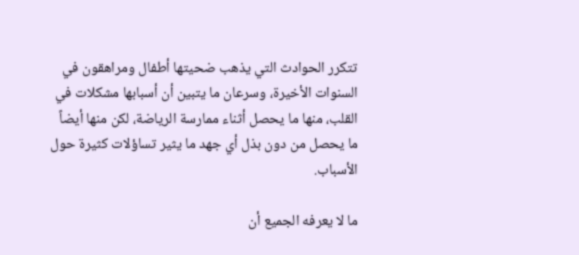تتكرر الحوادث التي يذهب ضحيتها أطفال ومراهقون في السنوات الأخيرة، وسرعان ما يتبين أن أسبابها مشكلات في القلب، منها ما يحصل أثناء ممارسة الرياضة، لكن منها أيضاً ما يحصل من دون بذل أي جهد ما يثير تساؤلات كثيرة حول الأسباب.

ما لا يعرفه الجميع أن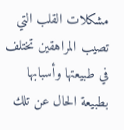مشكلات القلب التي تصيب المراهقين تختلف في طبيعتها وأسبابها بطبيعة الحال عن تلك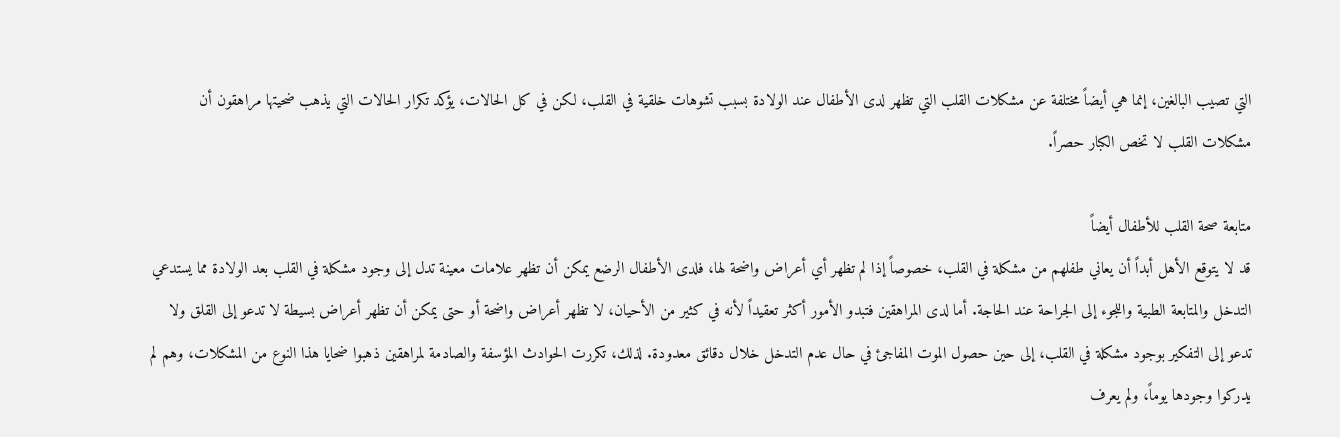التي تصيب البالغين، إنما هي أيضاً مختلفة عن مشكلات القلب التي تظهر لدى الأطفال عند الولادة بسبب تشوهات خلقية في القلب، لكن في كل الحالات، يؤكد تكرار الحالات التي يذهب ضحيتها مراهقون أن مشكلات القلب لا تخص الكبار حصراً.

متابعة صحة القلب للأطفال أيضاً
قد لا يتوقع الأهل أبداً أن يعاني طفلهم من مشكلة في القلب، خصوصاً إذا لم تظهر أي أعراض واضحة لها، فلدى الأطفال الرضع يمكن أن تظهر علامات معينة تدل إلى وجود مشكلة في القلب بعد الولادة مما يستدعي التدخل والمتابعة الطبية واللجوء إلى الجراحة عند الحاجة. أما لدى المراهقين فتبدو الأمور أكثر تعقيداً لأنه في كثير من الأحيان، لا تظهر أعراض واضحة أو حتى يمكن أن تظهر أعراض بسيطة لا تدعو إلى القلق ولا تدعو إلى التفكير بوجود مشكلة في القلب، إلى حين حصول الموت المفاجئ في حال عدم التدخل خلال دقائق معدودة. لذلك، تكررت الحوادث المؤسفة والصادمة لمراهقين ذهبوا ضحايا هذا النوع من المشكلات، وهم لم يدركوا وجودها يوماً، ولم يعرف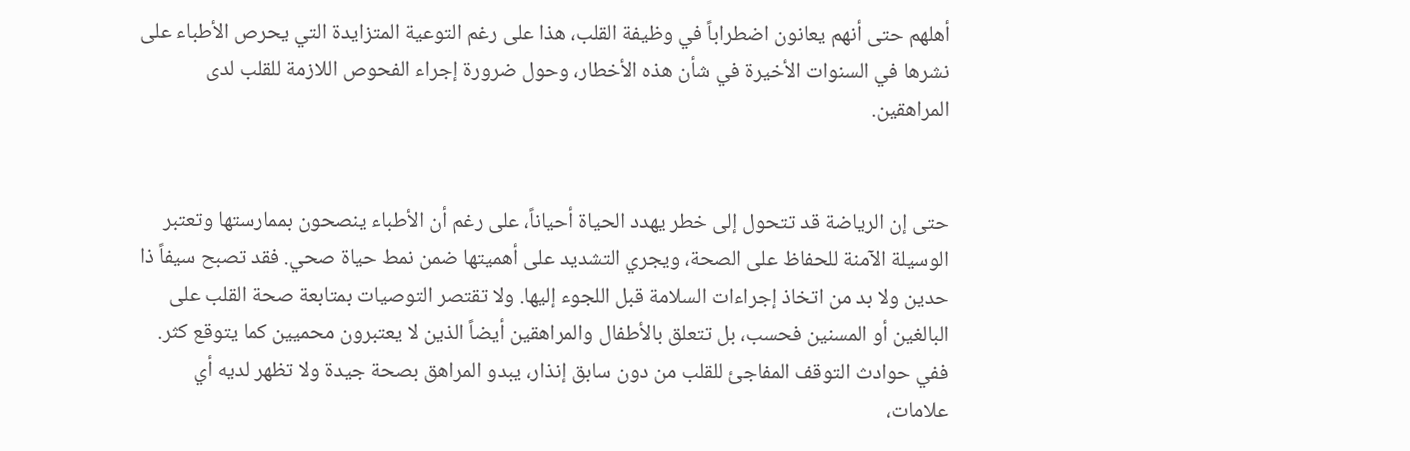أهلهم حتى أنهم يعانون اضطراباً في وظيفة القلب، هذا على رغم التوعية المتزايدة التي يحرص الأطباء على نشرها في السنوات الأخيرة في شأن هذه الأخطار، وحول ضرورة إجراء الفحوص اللازمة للقلب لدى المراهقين.


حتى إن الرياضة قد تتحول إلى خطر يهدد الحياة أحياناً، على رغم أن الأطباء ينصحون بممارستها وتعتبر الوسيلة الآمنة للحفاظ على الصحة، ويجري التشديد على أهميتها ضمن نمط حياة صحي. فقد تصبح سيفاً ذا حدين ولا بد من اتخاذ إجراءات السلامة قبل اللجوء إليها. ولا تقتصر التوصيات بمتابعة صحة القلب على البالغين أو المسنين فحسب، بل تتعلق بالأطفال والمراهقين أيضاً الذين لا يعتبرون محميين كما يتوقع كثر. ففي حوادث التوقف المفاجئ للقلب من دون سابق إنذار، يبدو المراهق بصحة جيدة ولا تظهر لديه أي علامات،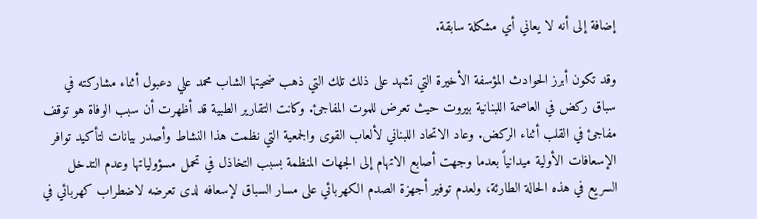إضافة إلى أنه لا يعاني أي مشكلة سابقة.

وقد تكون أبرز الحوادث المؤسفة الأخيرة التي تشهد على ذلك تلك التي ذهب ضحيتها الشاب محمد علي دعبول أثناء مشاركته في سباق ركض في العاصمة اللبنانية بيروت حيث تعرض للموت المفاجئ. وكانت التقارير الطبية قد أظهرت أن سبب الوفاة هو توقف مفاجئ في القلب أثناء الركض. وعاد الاتحاد اللبناني لألعاب القوى والجمعية التي نظمت هذا النشاط وأصدر بيانات لتأكيد توافر الإسعافات الأولية ميدانياً بعدما وجهت أصابع الاتهام إلى الجهات المنظمة بسبب التخاذل في تحمل مسؤولياتها وعدم التدخل السريع في هذه الحالة الطارئة، ولعدم توفير أجهزة الصدم الكهربائي على مسار السباق لإسعافه لدى تعرضه لاضطراب كهربائي في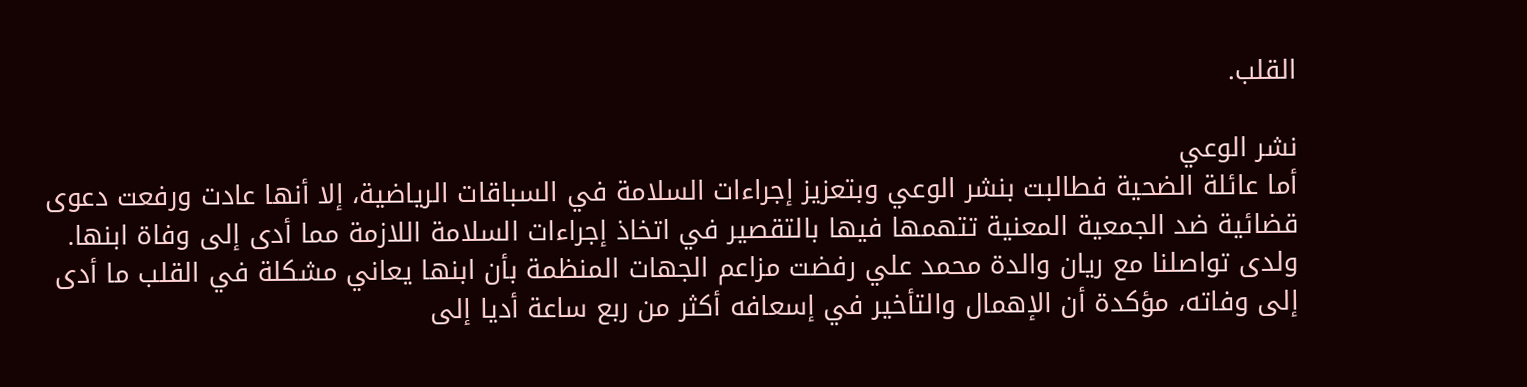القلب.

نشر الوعي
أما عائلة الضحية فطالبت بنشر الوعي وبتعزيز إجراءات السلامة في السباقات الرياضية، إلا أنها عادت ورفعت دعوى قضائية ضد الجمعية المعنية تتهمها فيها بالتقصير في اتخاذ إجراءات السلامة اللازمة مما أدى إلى وفاة ابنها. ولدى تواصلنا مع ريان والدة محمد علي رفضت مزاعم الجهات المنظمة بأن ابنها يعاني مشكلة في القلب ما أدى إلى وفاته، مؤكدة أن الإهمال والتأخير في إسعافه أكثر من ربع ساعة أديا إلى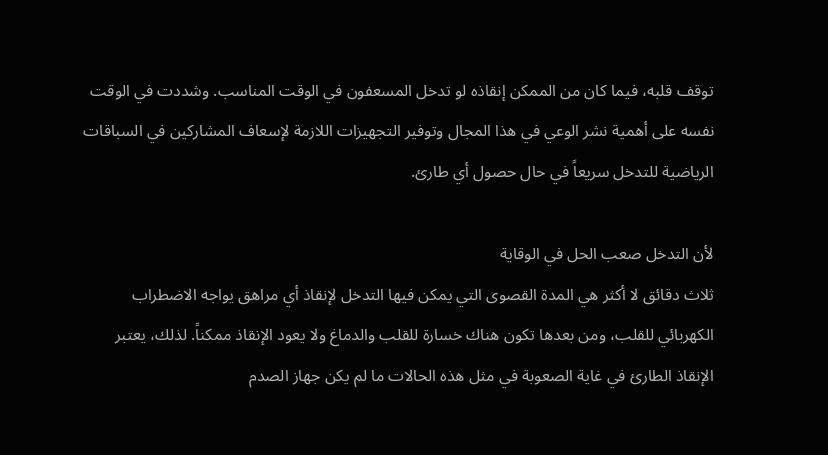توقف قلبه، فيما كان من الممكن إنقاذه لو تدخل المسعفون في الوقت المناسب. وشددت في الوقت نفسه على أهمية نشر الوعي في هذا المجال وتوفير التجهيزات اللازمة لإسعاف المشاركين في السباقات الرياضية للتدخل سريعاً في حال حصول أي طارئ.

لأن التدخل صعب الحل في الوقاية
ثلاث دقائق لا أكثر هي المدة القصوى التي يمكن فيها التدخل لإنقاذ أي مراهق يواجه الاضطراب الكهربائي للقلب، ومن بعدها تكون هناك خسارة للقلب والدماغ ولا يعود الإنقاذ ممكناً. لذلك، يعتبر الإنقاذ الطارئ في غاية الصعوبة في مثل هذه الحالات ما لم يكن جهاز الصدم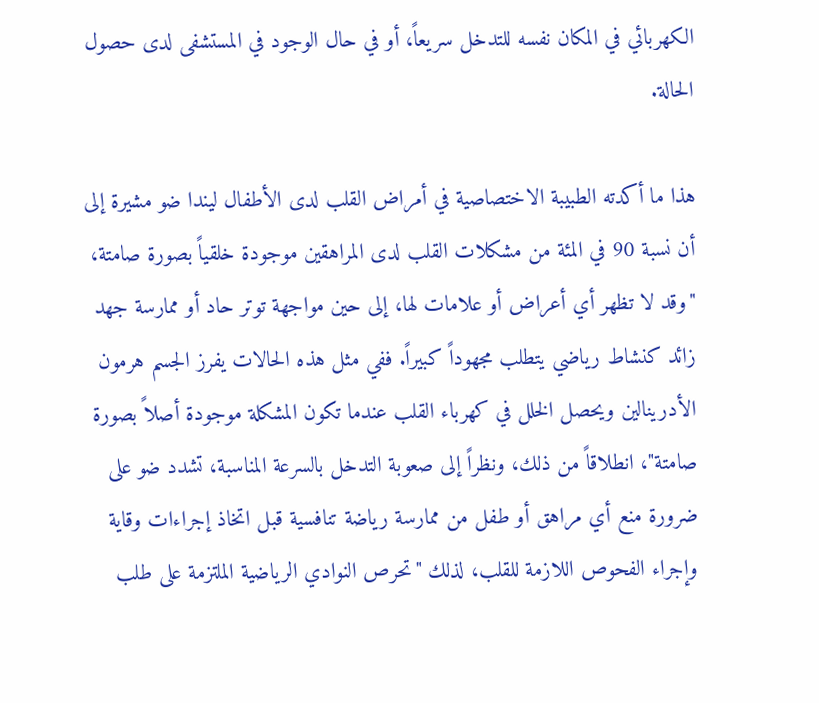الكهربائي في المكان نفسه للتدخل سريعاً، أو في حال الوجود في المستشفى لدى حصول الحالة.

هذا ما أكدته الطبيبة الاختصاصية في أمراض القلب لدى الأطفال ليندا ضو مشيرة إلى أن نسبة 90 في المئة من مشكلات القلب لدى المراهقين موجودة خلقياً بصورة صامتة، "وقد لا تظهر أي أعراض أو علامات لها، إلى حين مواجهة توتر حاد أو ممارسة جهد زائد كنشاط رياضي يتطلب مجهوداً كبيراً. ففي مثل هذه الحالات يفرز الجسم هرمون الأدرينالين ويحصل الخلل في كهرباء القلب عندما تكون المشكلة موجودة أصلاً بصورة صامتة"، انطلاقاً من ذلك، ونظراً إلى صعوبة التدخل بالسرعة المناسبة، تشدد ضو على ضرورة منع أي مراهق أو طفل من ممارسة رياضة تنافسية قبل اتخاذ إجراءات وقاية وإجراء الفحوص اللازمة للقلب، لذلك "تحرص النوادي الرياضية الملتزمة على طلب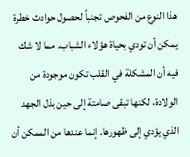هذا النوع من الفحوص تجنباً لحصول حوادث خطرة يمكن أن تودي بحياة هؤلاء الشباب. مما لا شك فيه أن المشكلة في القلب تكون موجودة من الولادة، لكنها تبقى صامتة إلى حين بذل الجهد الذي يؤدي إلى ظهورها. إنما عندها من الممكن أن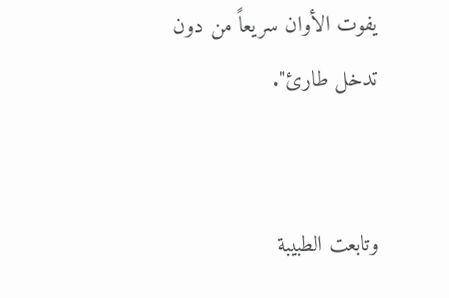يفوت الأوان سريعاً من دون تدخل طارئ".


وتابعت الطبيبة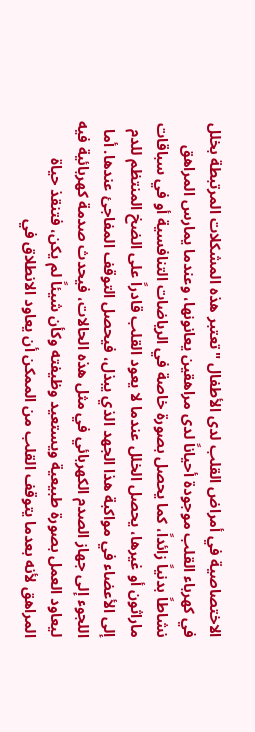الاختصاصية في أمراض القلب لدى الأطفال "تعتبر هذه المشكلات المرتبطة بخلل في كهرباء القلب موجودة أحياناً لدى مراهقين يعانونها، وعندما يمارس المراهق نشاطاً بدنياً زائداً، كما يحصل بصورة خاصة في الرياضات التنافسية أو في سباقات ماراثون أو غيرها، يحصل الخلل عندما لا يعود القلب قادراً على الضخ المنتظم للدم إلى الأعضاء في مواكبة هذا الجهد الذي يبذل، فيحصل التوقف المفاجئ عندها. أما اللجوء إلى جهاز الصدم الكهربائي في مثل هذه الحالات، فيحدث صدمة كهربائية فيه ليعاود العمل بصورة طبيعية ويستعيد وظيفته وكأن شيئاً لم يكن، فتنقذ حياة المراهق لأنه بعدما يتوقف القلب من الممكن أن يعاود الانطلاق في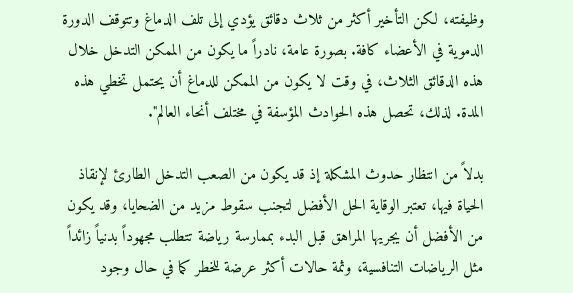وظيفته، لكن التأخير أكثر من ثلاث دقائق يؤدي إلى تلف الدماغ وتتوقف الدورة الدموية في الأعضاء كافة. بصورة عامة، نادراً ما يكون من الممكن التدخل خلال هذه الدقائق الثلاث، في وقت لا يكون من الممكن للدماغ أن يحتمل تخطي هذه المدة. لذلك، تحصل هذه الحوادث المؤسفة في مختلف أنحاء العالم".

بدلاً من انتظار حدوث المشكلة إذ قد يكون من الصعب التدخل الطارئ لإنقاذ الحياة فيها، تعتبر الوقاية الحل الأفضل لتجنب سقوط مزيد من الضحايا، وقد يكون من الأفضل أن يجريها المراهق قبل البدء بممارسة رياضة تتطلب مجهوداً بدنياً زائداً مثل الرياضات التنافسية، وثمة حالات أكثر عرضة للخطر كما في حال وجود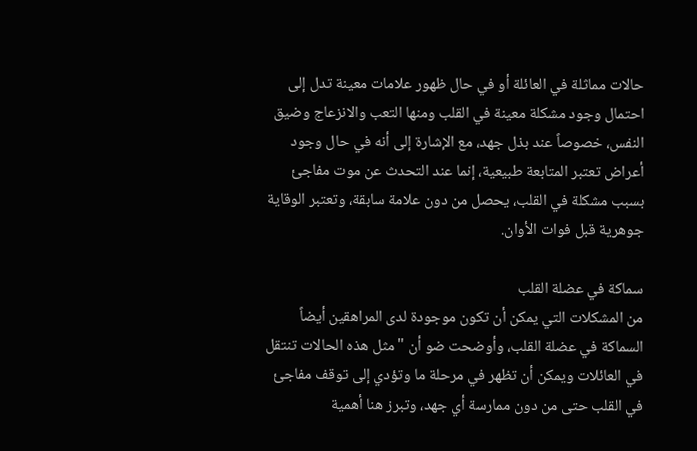حالات مماثلة في العائلة أو في حال ظهور علامات معينة تدل إلى احتمال وجود مشكلة معينة في القلب ومنها التعب والانزعاج وضيق النفس، خصوصاً عند بذل جهد، مع الإشارة إلى أنه في حال وجود أعراض تعتبر المتابعة طبيعية، إنما عند التحدث عن موت مفاجئ بسبب مشكلة في القلب، يحصل من دون علامة سابقة، وتعتبر الوقاية جوهرية قبل فوات الأوان.

سماكة في عضلة القلب
من المشكلات التي يمكن أن تكون موجودة لدى المراهقين أيضاً السماكة في عضلة القلب، وأوضحت ضو أن "مثل هذه الحالات تنتقل في العائلات ويمكن أن تظهر في مرحلة ما وتؤدي إلى توقف مفاجئ في القلب حتى من دون ممارسة أي جهد، وتبرز هنا أهمية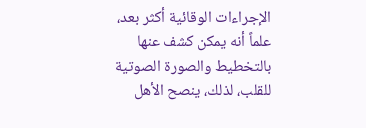الإجراءات الوقائية أكثر بعد، علماً أنه يمكن كشف عنها بالتخطيط والصورة الصوتية للقلب، لذلك، ينصح الأهل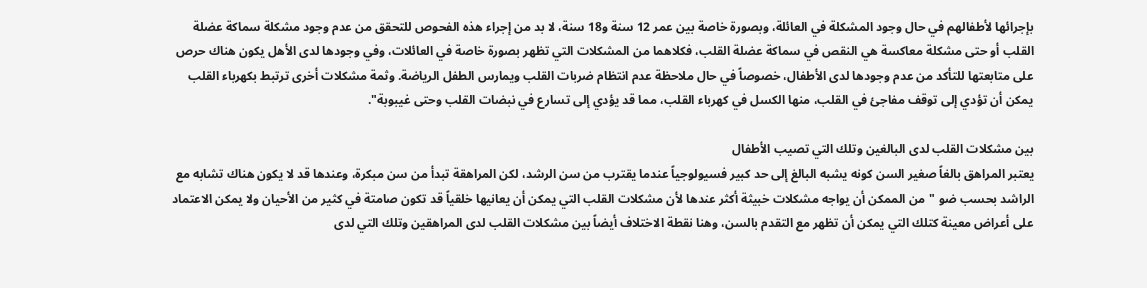بإجرائها لأطفالهم في حال وجود المشكلة في العائلة، وبصورة خاصة بين عمر 12 سنة و18 سنة، لا بد من إجراء هذه الفحوص للتحقق من عدم وجود مشكلة سماكة عضلة القلب أو حتى مشكلة معاكسة هي النقص في سماكة عضلة القلب، فكلاهما من المشكلات التي تظهر بصورة خاصة في العائلات، وفي وجودها لدى الأهل يكون هناك حرص على متابعتها للتأكد من عدم وجودها لدى الأطفال، خصوصاً في حال ملاحظة عدم انتظام ضربات القلب ويمارس الطفل الرياضة. وثمة مشكلات أخرى ترتبط بكهرباء القلب يمكن أن تؤدي إلى توقف مفاجئ في القلب، منها الكسل في كهرباء القلب، مما قد يؤدي إلى تسارع في نبضات القلب وحتى غيبوبة".

بين مشكلات القلب لدى البالغين وتلك التي تصيب الأطفال
يعتبر المراهق بالغاً صغير السن كونه يشبه البالغ إلى حد كبير فسيولوجياً عندما يقترب من سن الرشد، لكن المراهقة تبدأ من سن مبكرة، وعندها قد لا يكون هناك تشابه مع الراشد بحسب ضو "من الممكن أن يواجه مشكلات خبيثة أكثر عندها لأن مشكلات القلب التي يمكن أن يعانيها خلقياً قد تكون صامتة في كثير من الأحيان ولا يمكن الاعتماد على أعراض معينة كتلك التي يمكن أن تظهر مع التقدم بالسن، وهنا نقطة الاختلاف أيضاً بين مشكلات القلب لدى المراهقين وتلك التي لدى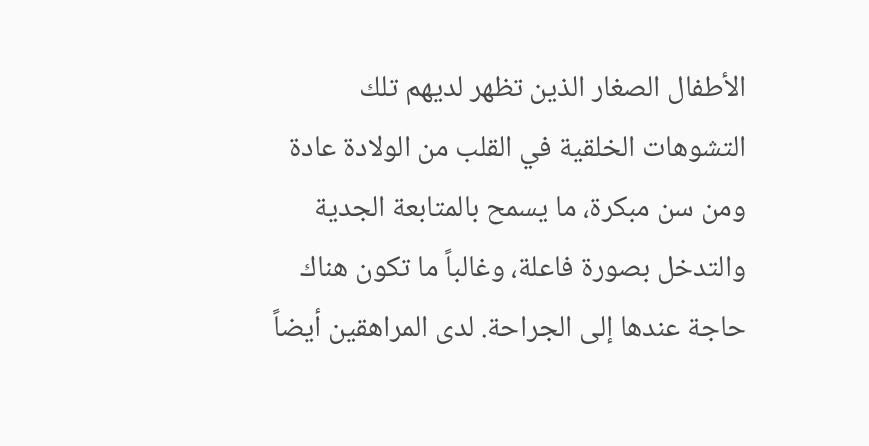الأطفال الصغار الذين تظهر لديهم تلك التشوهات الخلقية في القلب من الولادة عادة ومن سن مبكرة، ما يسمح بالمتابعة الجدية والتدخل بصورة فاعلة، وغالباً ما تكون هناك حاجة عندها إلى الجراحة. لدى المراهقين أيضاً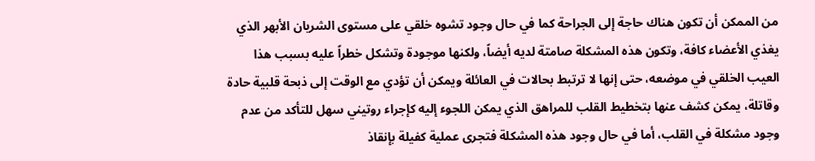من الممكن أن تكون هناك حاجة إلى الجراحة كما في حال وجود تشوه خلقي على مستوى الشريان الأبهر الذي يغذي الأعضاء كافة، وتكون هذه المشكلة صامتة لديه أيضاً، ولكنها موجودة وتشكل خطراً عليه بسبب هذا العيب الخلقي في موضعه، حتى إنها لا ترتبط بحالات في العائلة ويمكن أن تؤدي مع الوقت إلى ذبحة قلبية حادة وقاتلة، يمكن كشف عنها بتخطيط القلب للمراهق الذي يمكن اللجوء إليه كإجراء روتيني سهل للتأكد من عدم وجود مشكلة في القلب، أما في حال وجود هذه المشكلة فتجرى عملية كفيلة بإنقاذ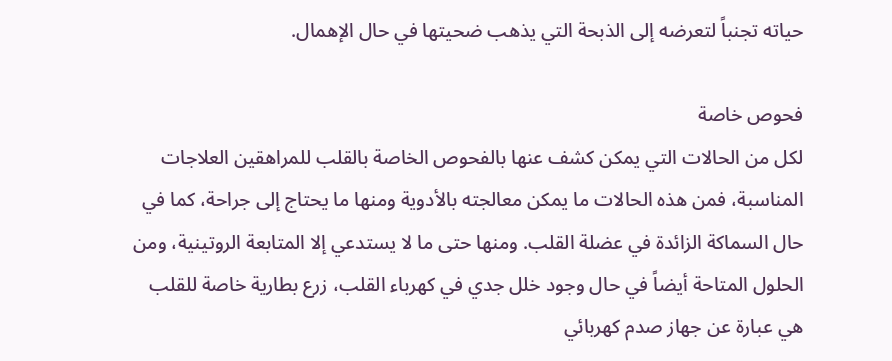حياته تجنباً لتعرضه إلى الذبحة التي يذهب ضحيتها في حال الإهمال.

فحوص خاصة
لكل من الحالات التي يمكن كشف عنها بالفحوص الخاصة بالقلب للمراهقين العلاجات المناسبة، فمن هذه الحالات ما يمكن معالجته بالأدوية ومنها ما يحتاج إلى جراحة، كما في حال السماكة الزائدة في عضلة القلب. ومنها حتى ما لا يستدعي إلا المتابعة الروتينية، ومن الحلول المتاحة أيضاً في حال وجود خلل جدي في كهرباء القلب، زرع بطارية خاصة للقلب هي عبارة عن جهاز صدم كهربائي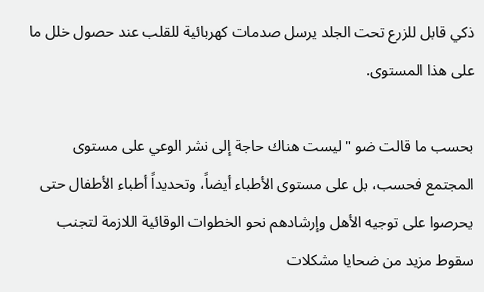ذكي قابل للزرع تحت الجلد يرسل صدمات كهربائية للقلب عند حصول خلل ما على هذا المستوى.

بحسب ما قالت ضو "ليست هناك حاجة إلى نشر الوعي على مستوى المجتمع فحسب، بل على مستوى الأطباء أيضاً، وتحديداً أطباء الأطفال حتى يحرصوا على توجيه الأهل وإرشادهم نحو الخطوات الوقائية اللازمة لتجنب سقوط مزيد من ضحايا مشكلات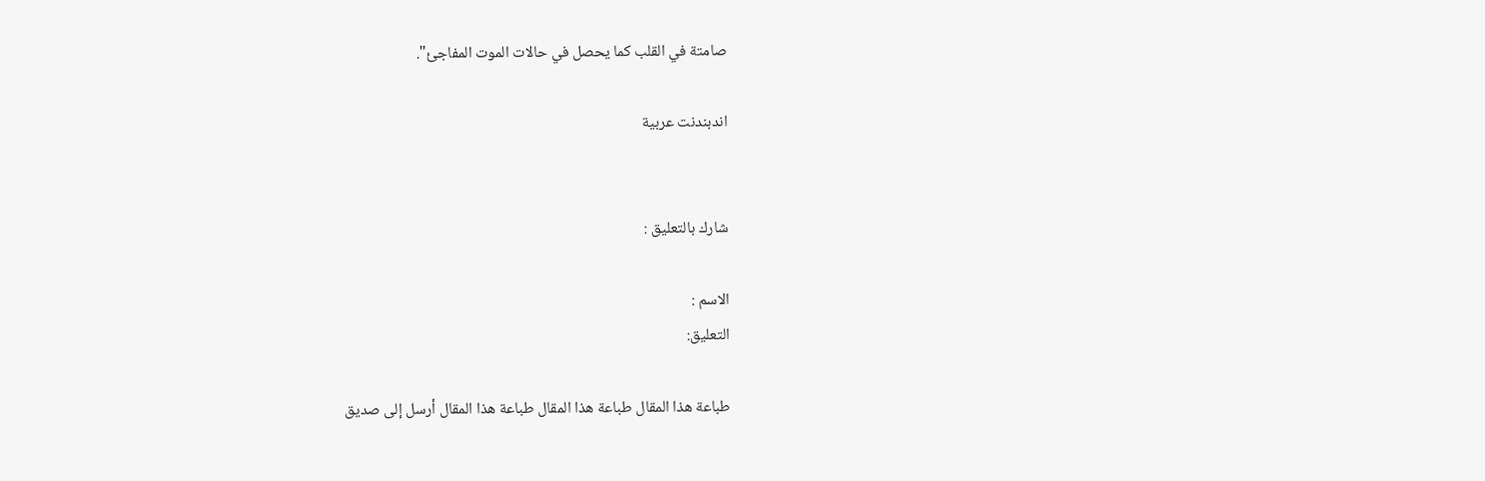صامتة في القلب كما يحصل في حالات الموت المفاجئ".

اندبندنت عربية


شارك بالتعليق :

الاسم :
التعليق:

طباعة هذا المقال طباعة هذا المقال طباعة هذا المقال أرسل إلى صديق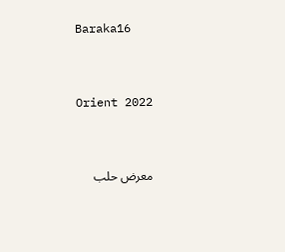Baraka16


Orient 2022


معرض حلب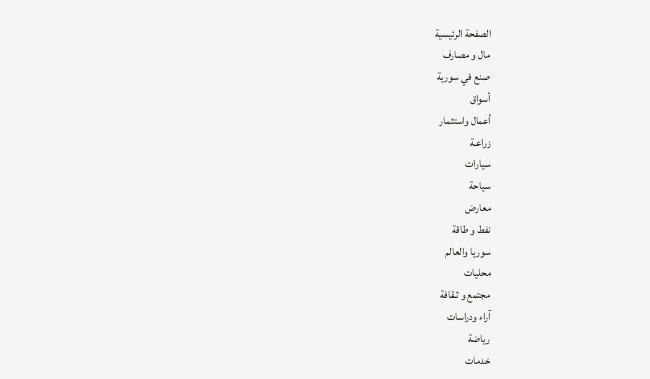الصفحة الرئيسية
مال و مصارف
صنع في سورية
أسواق
أعمال واستثمار
زراعـة
سيارات
سياحة
معارض
نفط و طاقة
سوريا والعالم
محليات
مجتمع و ثـقافة
آراء ودراسات
رياضة
خدمات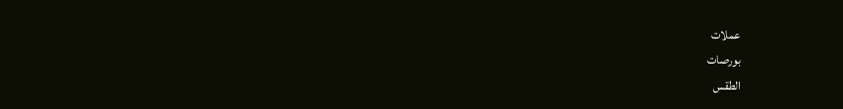عملات
بورصات
الطقس